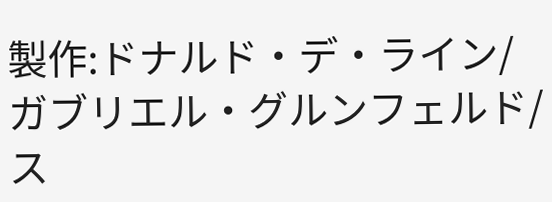製作:ドナルド・デ・ライン/ガブリエル・グルンフェルド/ス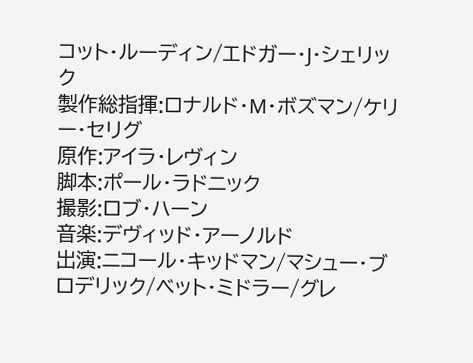コット・ルーディン/エドガー・J・シェリック
製作総指揮:ロナルド・M・ボズマン/ケリー・セリグ
原作:アイラ・レヴィン
脚本:ポール・ラドニック
撮影:ロブ・ハーン
音楽:デヴィッド・アーノルド
出演:ニコール・キッドマン/マシュー・ブロデリック/ベット・ミドラー/グレ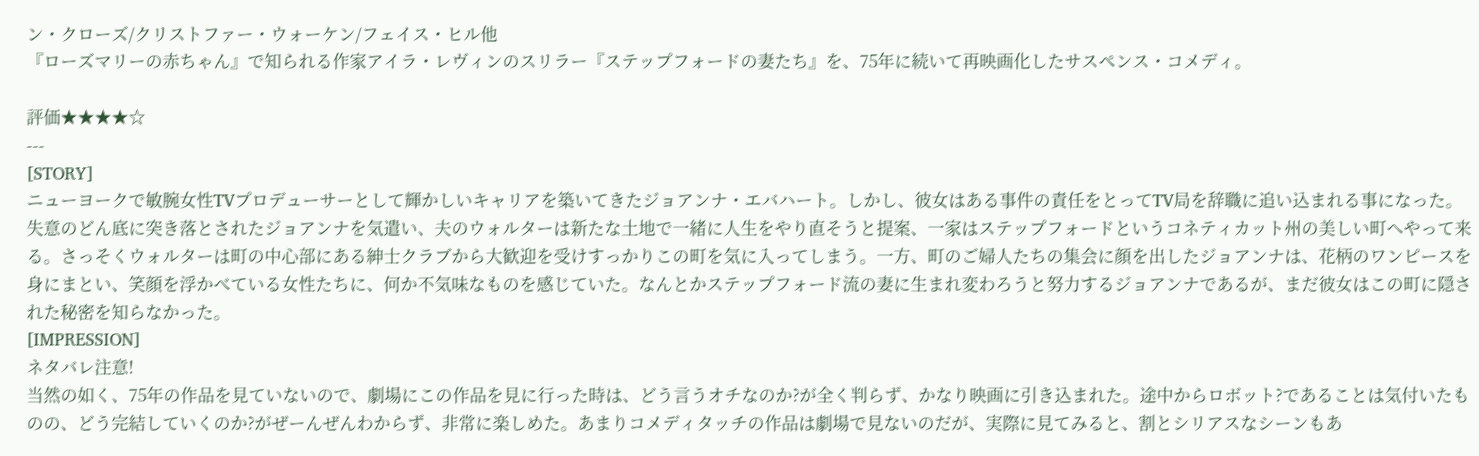ン・クローズ/クリストファー・ウォーケン/フェイス・ヒル他
『ローズマリーの赤ちゃん』で知られる作家アイラ・レヴィンのスリラー『ステップフォードの妻たち』を、75年に続いて再映画化したサスペンス・コメディ。

評価★★★★☆
---
[STORY]
ニューヨークで敏腕女性TVプロデューサーとして輝かしいキャリアを築いてきたジョアンナ・エバハート。しかし、彼女はある事件の責任をとってTV局を辞職に追い込まれる事になった。失意のどん底に突き落とされたジョアンナを気遣い、夫のウォルターは新たな土地で一緒に人生をやり直そうと提案、一家はステップフォードというコネティカット州の美しい町へやって来る。さっそくウォルターは町の中心部にある紳士クラブから大歓迎を受けすっかりこの町を気に入ってしまう。一方、町のご婦人たちの集会に顔を出したジョアンナは、花柄のワンピースを身にまとい、笑顔を浮かべている女性たちに、何か不気味なものを感じていた。なんとかステップフォード流の妻に生まれ変わろうと努力するジョアンナであるが、まだ彼女はこの町に隠された秘密を知らなかった。
[IMPRESSION]
ネタバレ注意!
当然の如く、75年の作品を見ていないので、劇場にこの作品を見に行った時は、どう言うオチなのか?が全く判らず、かなり映画に引き込まれた。途中からロボット?であることは気付いたものの、どう完結していくのか?がぜーんぜんわからず、非常に楽しめた。あまりコメディタッチの作品は劇場で見ないのだが、実際に見てみると、割とシリアスなシーンもあ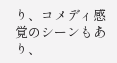り、コメディ感覚のシーンもあり、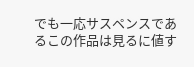でも一応サスペンスであるこの作品は見るに値す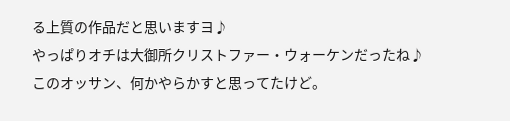る上質の作品だと思いますヨ♪
やっぱりオチは大御所クリストファー・ウォーケンだったね♪
このオッサン、何かやらかすと思ってたけど。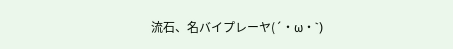流石、名バイプレーヤ(´・ω・`)